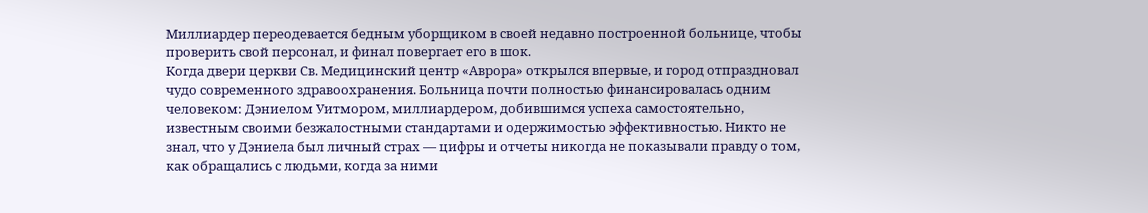Миллиардер переодевается бедным уборщиком в своей недавно построенной больнице, чтобы проверить свой персонал, и финал повергает его в шок.
Когда двери церкви Св. Медицинский центр «Аврора» открылся впервые, и город отпраздновал чудо современного здравоохранения. Больница почти полностью финансировалась одним человеком: Дэниелом Уитмором, миллиардером, добившимся успеха самостоятельно, известным своими безжалостными стандартами и одержимостью эффективностью. Никто не знал, что у Дэниела был личный страх — цифры и отчеты никогда не показывали правду о том, как обращались с людьми, когда за ними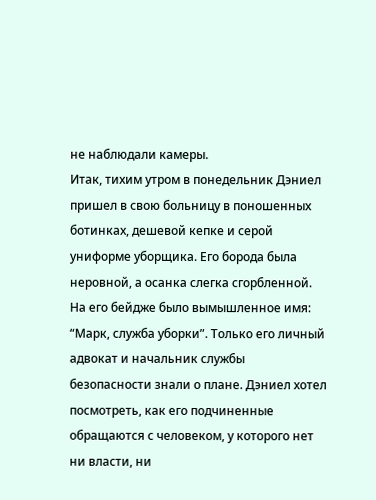не наблюдали камеры.
Итак, тихим утром в понедельник Дэниел пришел в свою больницу в поношенных ботинках, дешевой кепке и серой униформе уборщика. Его борода была неровной, а осанка слегка сгорбленной. На его бейдже было вымышленное имя: “Марк, служба уборки”. Только его личный адвокат и начальник службы безопасности знали о плане. Дэниел хотел посмотреть, как его подчиненные обращаются с человеком, у которого нет ни власти, ни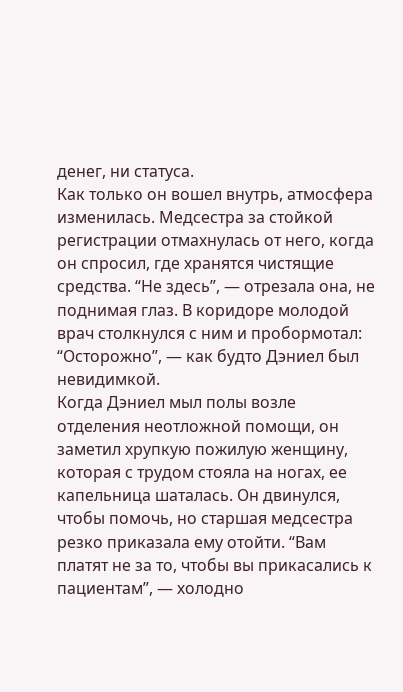денег, ни статуса.
Как только он вошел внутрь, атмосфера изменилась. Медсестра за стойкой регистрации отмахнулась от него, когда он спросил, где хранятся чистящие средства. “Не здесь”, — отрезала она, не поднимая глаз. В коридоре молодой врач столкнулся с ним и пробормотал: “Осторожно”, — как будто Дэниел был невидимкой.
Когда Дэниел мыл полы возле отделения неотложной помощи, он заметил хрупкую пожилую женщину, которая с трудом стояла на ногах, ее капельница шаталась. Он двинулся, чтобы помочь, но старшая медсестра резко приказала ему отойти. “Вам платят не за то, чтобы вы прикасались к пациентам”, — холодно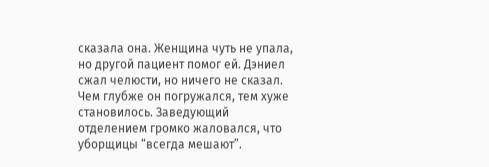сказала она. Женщина чуть не упала, но другой пациент помог ей. Дэниел сжал челюсти, но ничего не сказал.
Чем глубже он погружался, тем хуже становилось. Заведующий отделением громко жаловался, что уборщицы “всегда мешают”.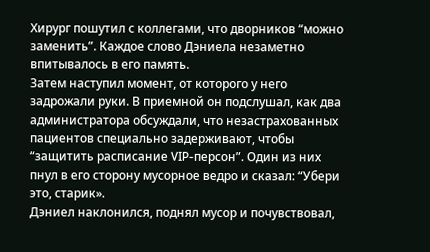Хирург пошутил с коллегами, что дворников “можно заменить”. Каждое слово Дэниела незаметно впитывалось в его память.
Затем наступил момент, от которого у него задрожали руки. В приемной он подслушал, как два администратора обсуждали, что незастрахованных пациентов специально задерживают, чтобы “защитить расписание VIP-персон”. Один из них пнул в его сторону мусорное ведро и сказал: “Убери это, старик».
Дэниел наклонился, поднял мусор и почувствовал,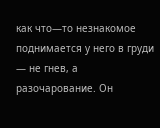как что—то незнакомое поднимается у него в груди — не гнев, а разочарование. Он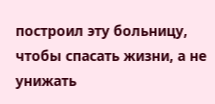построил эту больницу, чтобы спасать жизни, а не унижать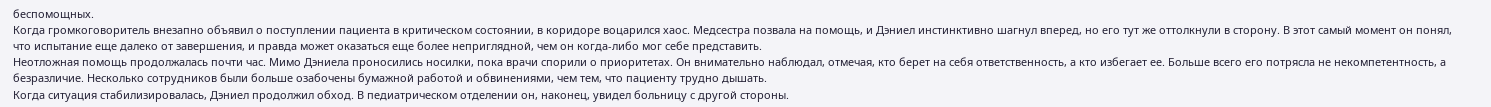беспомощных.
Когда громкоговоритель внезапно объявил о поступлении пациента в критическом состоянии, в коридоре воцарился хаос. Медсестра позвала на помощь, и Дэниел инстинктивно шагнул вперед, но его тут же оттолкнули в сторону. В этот самый момент он понял, что испытание еще далеко от завершения, и правда может оказаться еще более неприглядной, чем он когда-либо мог себе представить.
Неотложная помощь продолжалась почти час. Мимо Дэниела проносились носилки, пока врачи спорили о приоритетах. Он внимательно наблюдал, отмечая, кто берет на себя ответственность, а кто избегает ее. Больше всего его потрясла не некомпетентность, а безразличие. Несколько сотрудников были больше озабочены бумажной работой и обвинениями, чем тем, что пациенту трудно дышать.
Когда ситуация стабилизировалась, Дэниел продолжил обход. В педиатрическом отделении он, наконец, увидел больницу с другой стороны.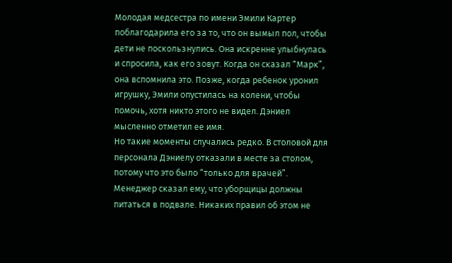Молодая медсестра по имени Эмили Картер поблагодарила его за то, что он вымыл пол, чтобы дети не поскользнулись. Она искренне улыбнулась и спросила, как его зовут. Когда он сказал “Марк”, она вспомнила это. Позже, когда ребенок уронил игрушку, Эмили опустилась на колени, чтобы помочь, хотя никто этого не видел. Дэниел мысленно отметил ее имя.
Но такие моменты случались редко. В столовой для персонала Дэниелу отказали в месте за столом, потому что это было “только для врачей”. Менеджер сказал ему, что уборщицы должны питаться в подвале. Никаких правил об этом не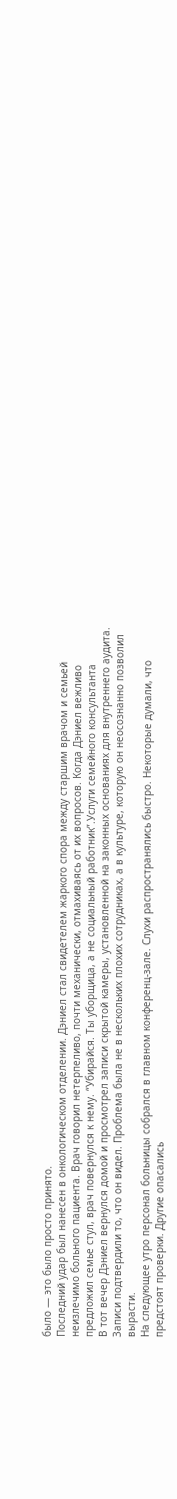было — это было просто принято.
Последний удар был нанесен в онкологическом отделении. Дэниел стал свидетелем жаркого спора между старшим врачом и семьей неизлечимо больного пациента. Врач говорил нетерпеливо, почти механически, отмахиваясь от их вопросов. Когда Дэниел вежливо предложил семье стул, врач повернулся к нему. “Убирайся. Ты уборщица, а не социальный работник”.Услуги семейного консультанта
В тот вечер Дэниел вернулся домой и просмотрел записи скрытой камеры, установленной на законных основаниях для внутреннего аудита. Записи подтвердили то, что он видел. Проблема была не в нескольких плохих сотрудниках, а в культуре, которую он неосознанно позволил вырасти.
На следующее утро персонал больницы собрался в главном конференц-зале. Слухи распространялись быстро. Некоторые думали, что предстоят проверки. Другие опасались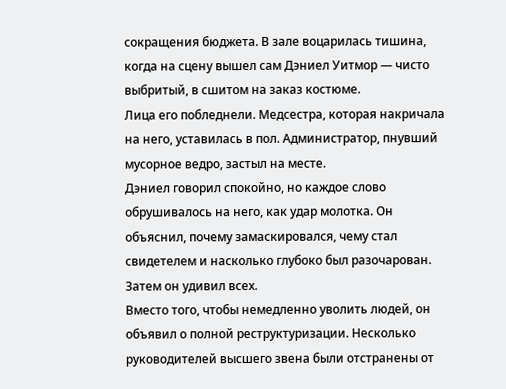сокращения бюджета. В зале воцарилась тишина, когда на сцену вышел сам Дэниел Уитмор — чисто выбритый, в сшитом на заказ костюме.
Лица его побледнели. Медсестра, которая накричала на него, уставилась в пол. Администратор, пнувший мусорное ведро, застыл на месте.
Дэниел говорил спокойно, но каждое слово обрушивалось на него, как удар молотка. Он объяснил, почему замаскировался, чему стал свидетелем и насколько глубоко был разочарован. Затем он удивил всех.
Вместо того, чтобы немедленно уволить людей, он объявил о полной реструктуризации. Несколько руководителей высшего звена были отстранены от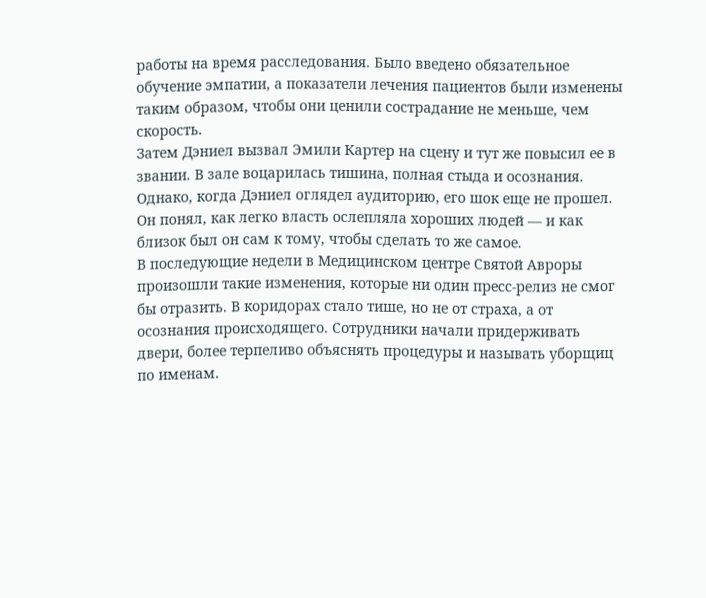работы на время расследования. Было введено обязательное обучение эмпатии, а показатели лечения пациентов были изменены таким образом, чтобы они ценили сострадание не меньше, чем скорость.
Затем Дэниел вызвал Эмили Картер на сцену и тут же повысил ее в звании. В зале воцарилась тишина, полная стыда и осознания.
Однако, когда Дэниел оглядел аудиторию, его шок еще не прошел. Он понял, как легко власть ослепляла хороших людей — и как близок был он сам к тому, чтобы сделать то же самое.
В последующие недели в Медицинском центре Святой Авроры произошли такие изменения, которые ни один пресс-релиз не смог бы отразить. В коридорах стало тише, но не от страха, а от осознания происходящего. Сотрудники начали придерживать двери, более терпеливо объяснять процедуры и называть уборщиц по именам.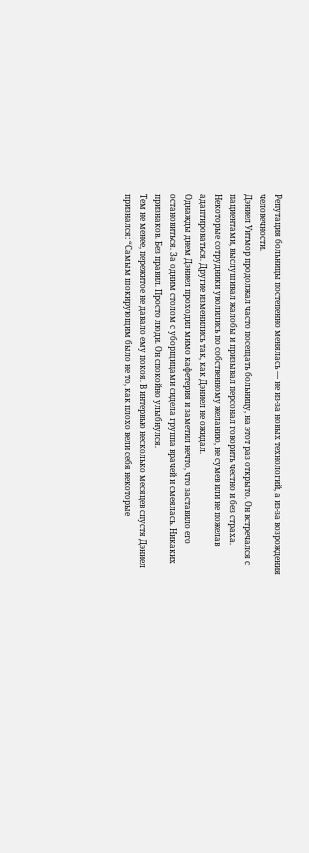Репутация больницы постепенно менялась — не из-за новых технологий, а из-за возрождения человечности.
Дэниел Уитмор продолжал часто посещать больницу, на этот раз открыто. Он встречался с пациентами, выслушивал жалобы и призывал персонал говорить честно и без страха. Некоторые сотрудники уволились по собственному желанию, не сумев или не пожелав адаптироваться. Другие изменились так, как Дэниел не ожидал.
Однажды днем Дэниел проходил мимо кафетерия и заметил нечто, что заставило его остановиться. За одним столом с уборщицами сидела группа врачей и смеялась. Никаких признаков. Без правил. Просто люди. Он спокойно улыбнулся.
Тем не менее, пережитое не давало ему покоя. В интервью несколько месяцев спустя Дэниел признался: “Самым шокирующим было не то, как плохо вели себя некоторые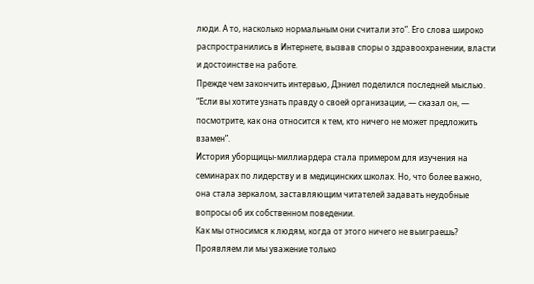люди. А то, насколько нормальным они считали это”. Его слова широко распространились в Интернете, вызвав споры о здравоохранении, власти и достоинстве на работе.
Прежде чем закончить интервью, Дэниел поделился последней мыслью. “Если вы хотите узнать правду о своей организации, — сказал он, — посмотрите, как она относится к тем, кто ничего не может предложить взамен”.
История уборщицы-миллиардера стала примером для изучения на семинарах по лидерству и в медицинских школах. Но, что более важно, она стала зеркалом, заставляющим читателей задавать неудобные вопросы об их собственном поведении.
Как мы относимся к людям, когда от этого ничего не выиграешь?
Проявляем ли мы уважение только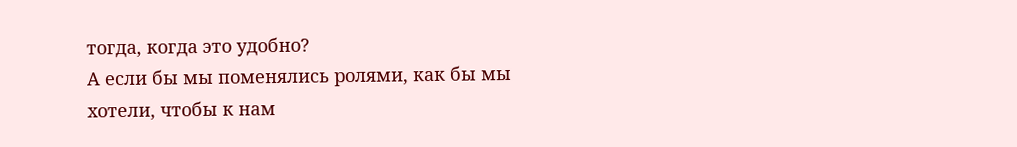тогда, когда это удобно?
А если бы мы поменялись ролями, как бы мы хотели, чтобы к нам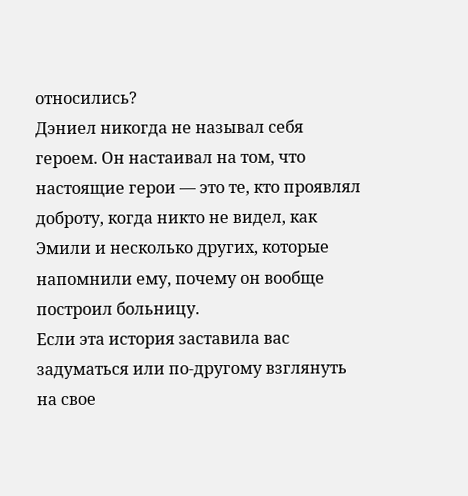относились?
Дэниел никогда не называл себя героем. Он настаивал на том, что настоящие герои — это те, кто проявлял доброту, когда никто не видел, как Эмили и несколько других, которые напомнили ему, почему он вообще построил больницу.
Если эта история заставила вас задуматься или по-другому взглянуть на свое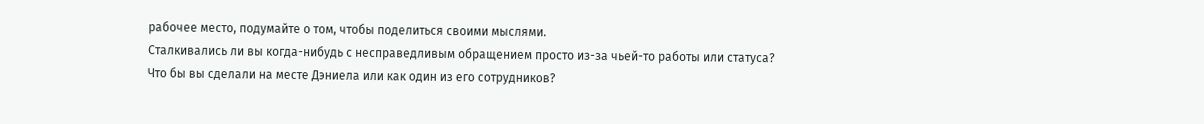рабочее место, подумайте о том, чтобы поделиться своими мыслями.
Сталкивались ли вы когда-нибудь с несправедливым обращением просто из-за чьей-то работы или статуса?
Что бы вы сделали на месте Дэниела или как один из его сотрудников?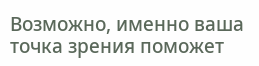Возможно, именно ваша точка зрения поможет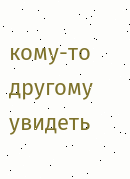кому-то другому увидеть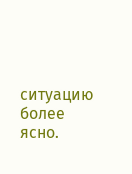ситуацию более ясно.